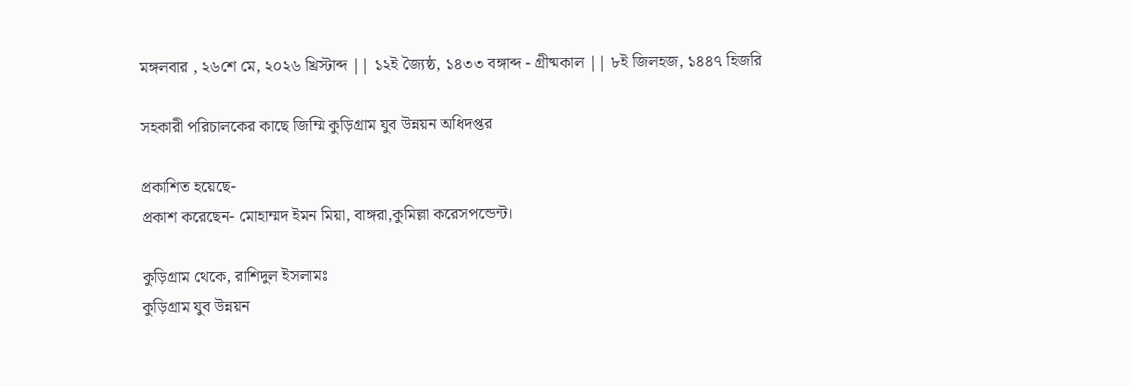মঙ্গলবার , ২৬শে মে, ২০২৬ খ্রিস্টাব্দ || ১২ই জ্যৈষ্ঠ, ১৪৩৩ বঙ্গাব্দ - গ্রীষ্মকাল || ৮ই জিলহজ, ১৪৪৭ হিজরি

সহকারী পরিচালকের কাছে জিম্মি কুড়িগ্রাম যুব উন্নয়ন অধিদপ্তর

প্রকাশিত হয়েছে-
প্রকাশ করেছেন- মোহাম্মদ ইমন মিয়া, বাঙ্গরা,কুমিল্লা করেসপন্ডেন্ট।

কুড়িগ্রাম থেকে, রাশিদুল ইসলামঃ
কুড়িগ্রাম যুব উন্নয়ন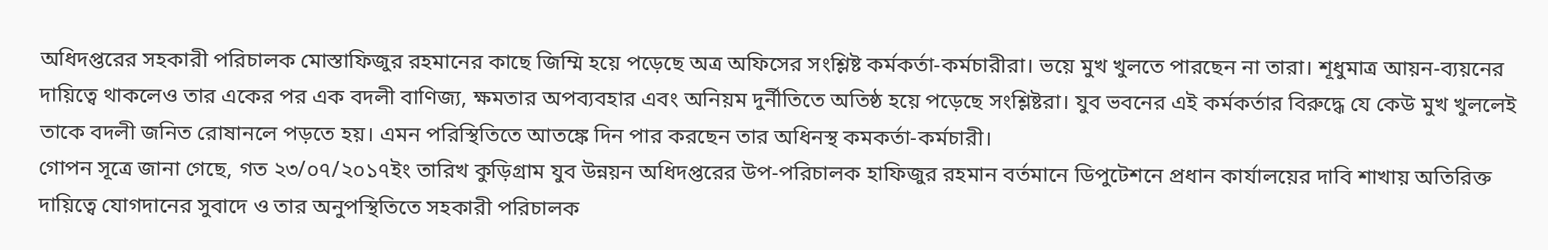অধিদপ্তরের সহকারী পরিচালক মোস্তাফিজুর রহমানের কাছে জিম্মি হয়ে পড়েছে অত্র অফিসের সংশ্লিষ্ট কর্মকর্তা-কর্মচারীরা। ভয়ে মুখ খুলতে পারছেন না তারা। শূধুমাত্র আয়ন-ব্যয়নের দায়িত্বে থাকলেও তার একের পর এক বদলী বাণিজ্য, ক্ষমতার অপব্যবহার এবং অনিয়ম দুর্নীতিতে অতিষ্ঠ হয়ে পড়েছে সংশ্লিষ্টরা। যুব ভবনের এই কর্মকর্তার বিরুদ্ধে যে কেউ মুখ খুললেই তাকে বদলী জনিত রোষানলে পড়তে হয়। এমন পরিস্থিতিতে আতঙ্কে দিন পার করছেন তার অধিনস্থ কমকর্তা-কর্মচারী।
গোপন সূত্রে জানা গেছে, গত ২৩/০৭/২০১৭ইং তারিখ কুড়িগ্রাম যুব উন্নয়ন অধিদপ্তরের উপ-পরিচালক হাফিজুর রহমান বর্তমানে ডিপুটেশনে প্রধান কার্যালয়ের দাবি শাখায় অতিরিক্ত দায়িত্বে যোগদানের সুবাদে ও তার অনুপস্থিতিতে সহকারী পরিচালক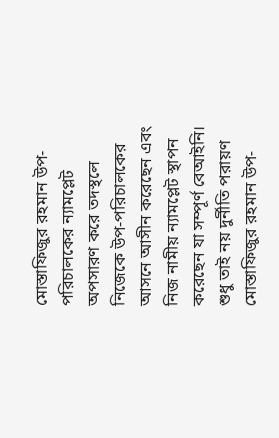মোস্তাফিজুর রহমান উপ-পরিচালকের ন্যামপ্লেট অপসারণ করে তদস্থলে নিজেকে উপ-পরিচালকের আসনে আসীন করেছেন এবং নিজ নামীয় ন্যামপ্লেট স্থাপন করেছেন যা সম্পূর্ণ বেআইনি। শুধু তাই নয় দুর্নীতি পরায়ণ মোস্তাফিজুর রহমান উপ-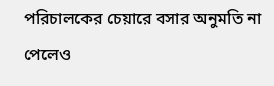পরিচালকের চেয়ারে বসার অনুমতি না পেলেও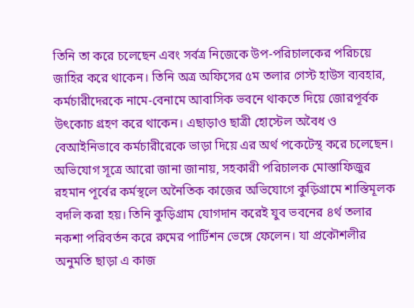তিনি তা করে চলেছেন এবং সর্বত্র নিজেকে উপ-পরিচালকের পরিচয়ে জাহির করে থাকেন। তিনি অত্র অফিসের ৫ম তলার গেস্ট হাউস ব্যবহার, কর্মচারীদেরকে নামে-বেনামে আবাসিক ভবনে থাকতে দিয়ে জোরপূর্বক উৎকোচ গ্রহণ করে থাকেন। এছাড়াও ছাত্রী হোস্টেল অবৈধ ও বেআইনিভাবে কর্মচারীরেকে ভাড়া দিয়ে এর অর্থ পকেটেস্থ করে চলেছেন।
অভিযোগ সূত্রে আরো জানা জানায়, সহকারী পরিচালক মোস্তাফিজুর রহমান পূর্বের কর্মস্থলে অনৈতিক কাজের অভিযোগে কুড়িগ্রামে শাস্তিমূলক বদলি করা হয়। তিনি কুড়িগ্রাম যোগদান করেই যুব ভবনের ৪র্থ তলার নকশা পরিবর্তন করে রুমের পার্টিশন ভেঙ্গে ফেলেন। যা প্রকৌশলীর অনুমতি ছাড়া এ কাজ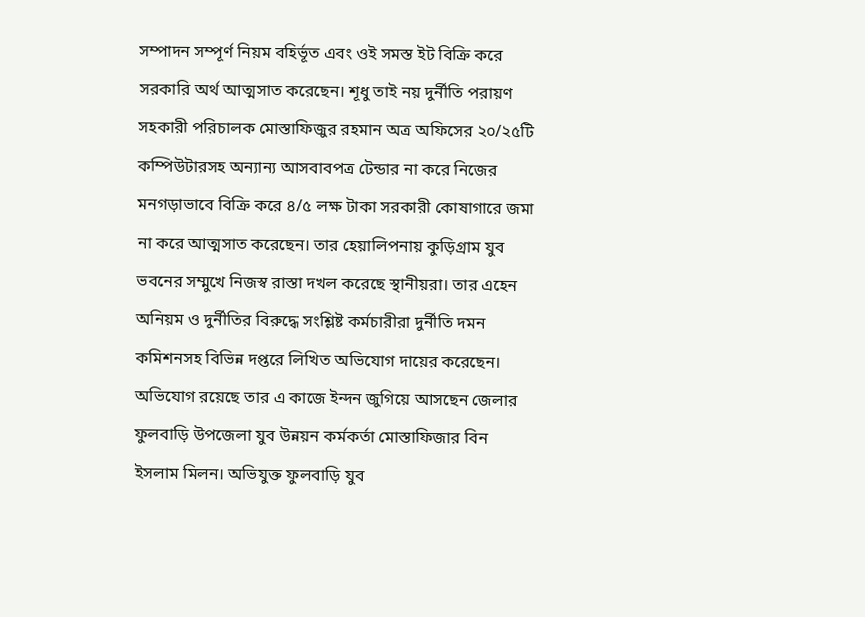সম্পাদন সম্পূর্ণ নিয়ম বহির্ভূত এবং ওই সমস্ত ইট বিক্রি করে সরকারি অর্থ আত্মসাত করেছেন। শূধু তাই নয় দুর্নীতি পরায়ণ সহকারী পরিচালক মোস্তাফিজুর রহমান অত্র অফিসের ২০/২৫টি কম্পিউটারসহ অন্যান্য আসবাবপত্র টেন্ডার না করে নিজের মনগড়াভাবে বিক্রি করে ৪/৫ লক্ষ টাকা সরকারী কোষাগারে জমা না করে আত্মসাত করেছেন। তার হেয়ালিপনায় কুড়িগ্রাম যুব ভবনের সম্মুখে নিজস্ব রাস্তা দখল করেছে স্থানীয়রা। তার এহেন অনিয়ম ও দুর্নীতির বিরুদ্ধে সংশ্লিষ্ট কর্মচারীরা দুর্নীতি দমন কমিশনসহ বিভিন্ন দপ্তরে লিখিত অভিযোগ দায়ের করেছেন।
অভিযোগ রয়েছে তার এ কাজে ইন্দন জুগিয়ে আসছেন জেলার ফুলবাড়ি উপজেলা যুব উন্নয়ন কর্মকর্তা মোস্তাফিজার বিন ইসলাম মিলন। অভিযুক্ত ফুলবাড়ি যুব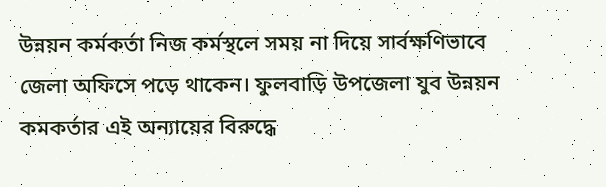উন্নয়ন কর্মকর্তা নিজ কর্মস্থলে সময় না দিয়ে সার্বক্ষণিভাবে জেলা অফিসে পড়ে থাকেন। ফুলবাড়ি উপজেলা যুব উন্নয়ন কমকর্তার এই অন্যায়ের বিরুদ্ধে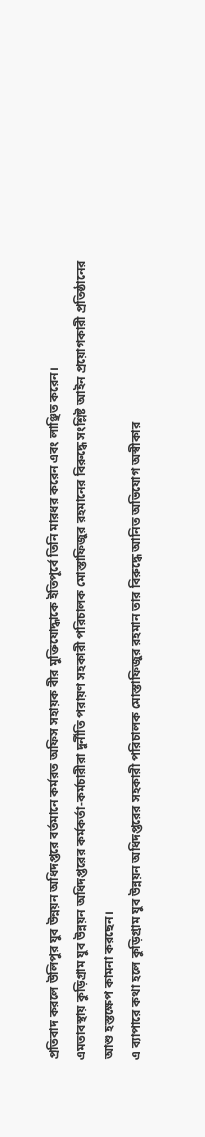প্রতিবাদ করলে উলিপুর যুব উন্নয়ন অধিদপ্তরে বর্তমানে কর্মরত অফিস সহায়ক বীর মুক্তিযোদ্ধাকে ইতিপূর্বে তিনি মারধর করেন এবং লাঞ্ছিত করেন।
এমতাবস্থায় কুড়িগ্রাম যুব উন্নয়ন অধিদপ্তরের কর্মকর্তা-কর্মচারীরা দুর্নীতি পরায়ণ সহকারী পরিচালক মোস্তাফিজুর রহমানের বিরুদ্ধে সংশ্লিষ্ট আইন প্রয়োগকারী প্রতিষ্ঠানের আশু হস্তক্ষেপ কামনা করছেন।
এ ব্যাপারে কথা হলে কুড়িগ্রাম যুব উন্নয়ন অধিদপ্তরের সহকারী পরিচালক মোস্তাফিজুর রহমান তার বিরুদ্ধে আনিত অভিযোগ অস্বীকার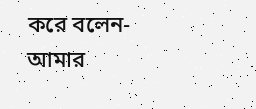করে বলেন-আমার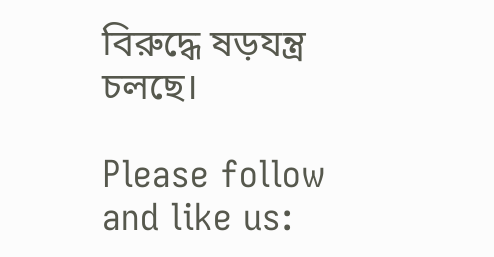বিরুদ্ধে ষড়যন্ত্র চলছে।

Please follow and like us: